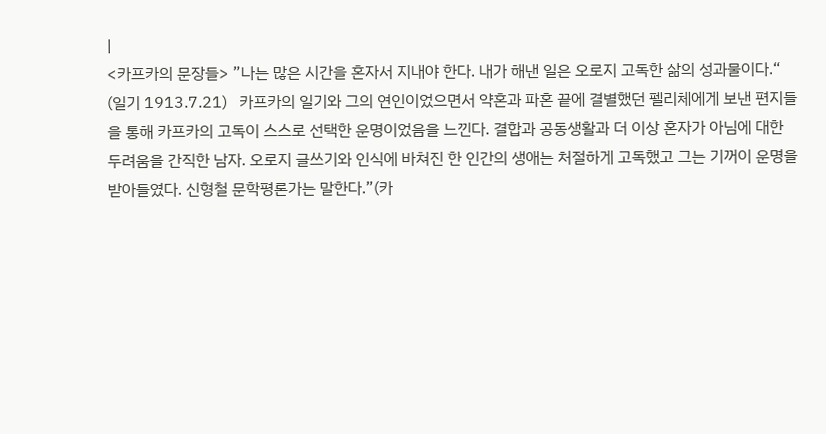|
<카프카의 문장들> ”나는 많은 시간을 혼자서 지내야 한다. 내가 해낸 일은 오로지 고독한 삶의 성과물이다.“ (일기 1913.7.21)   카프카의 일기와 그의 연인이었으면서 약혼과 파혼 끝에 결별했던 펠리체에게 보낸 편지들을 통해 카프카의 고독이 스스로 선택한 운명이었음을 느낀다. 결합과 공동생활과 더 이상 혼자가 아님에 대한 두려움을 간직한 남자. 오로지 글쓰기와 인식에 바쳐진 한 인간의 생애는 처절하게 고독했고 그는 기꺼이 운명을 받아들였다. 신형철 문학평론가는 말한다.”(카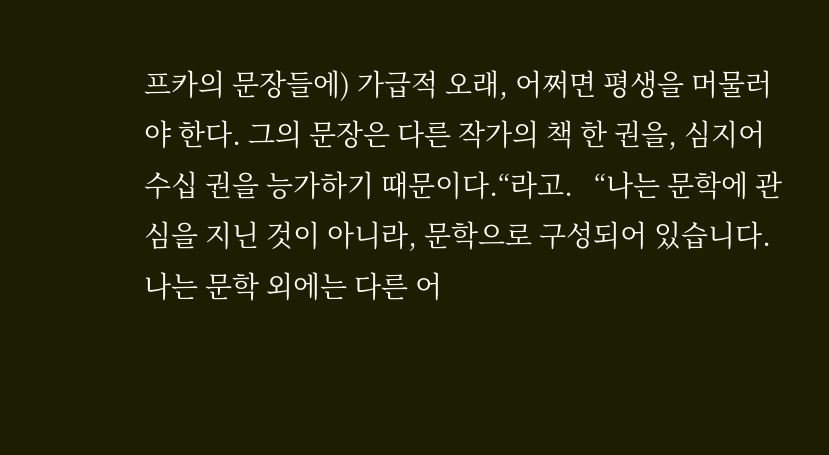프카의 문장들에) 가급적 오래, 어쩌면 평생을 머물러야 한다. 그의 문장은 다른 작가의 책 한 권을, 심지어 수십 권을 능가하기 때문이다.“라고.   “나는 문학에 관심을 지닌 것이 아니라, 문학으로 구성되어 있습니다. 나는 문학 외에는 다른 어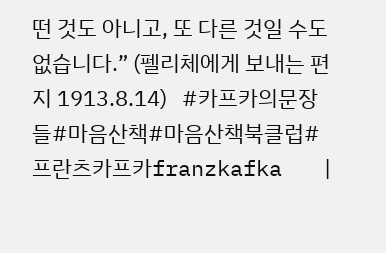떤 것도 아니고, 또 다른 것일 수도 없습니다.” (펠리체에게 보내는 편지 1913.8.14)   #카프카의문장들#마음산책#마음산책북클럽#프란츠카프카franzkafka   |